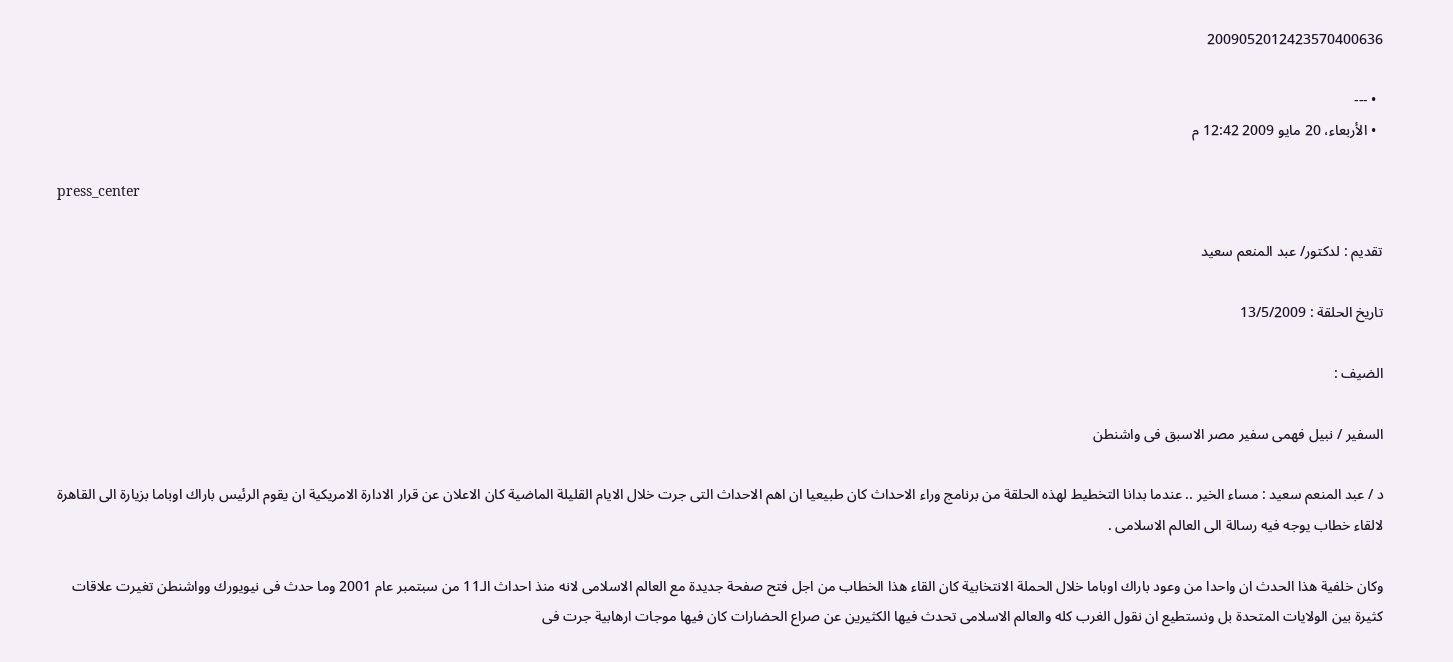2009052012423570400636

  • ---
  • الأربعاء، 20 مايو 2009 12:42 م

press_center

تقديم : لدكتور/ عبد المنعم سعيد

تاريخ الحلقة : 13/5/2009

الضيف :

السفير / نبيل فهمى سفير مصر الاسبق فى واشنطن

د / عبد المنعم سعيد : مساء الخير .. عندما بدانا التخطيط لهذه الحلقة من برنامج وراء الاحداث كان طبيعيا ان اهم الاحداث التى جرت خلال الايام القليلة الماضية كان الاعلان عن قرار الادارة الامريكية ان يقوم الرئيس باراك اوباما بزيارة الى القاهرة لالقاء خطاب يوجه فيه رسالة الى العالم الاسلامى .

وكان خلفية هذا الحدث ان واحدا من وعود باراك اوباما خلال الحملة الانتخابية كان القاء هذا الخطاب من اجل فتح صفحة جديدة مع العالم الاسلامى لانه منذ احداث الـ11 من سبتمبر عام 2001 وما حدث فى نيويورك وواشنطن تغيرت علاقات كثيرة بين الولايات المتحدة بل ونستطيع ان نقول الغرب كله والعالم الاسلامى تحدث فيها الكثيرين عن صراع الحضارات كان فيها موجات ارهابية جرت فى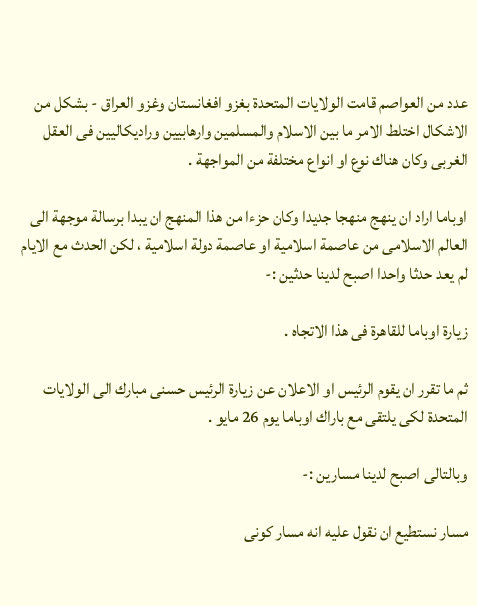عدد من العواصم قامت الولايات المتحدة بغزو افغانستان وغزو العراق - بشكل من الاشكال اختلط الامر ما بين الاسلام والمسلمين وارهابيين وراديكاليين فى العقل الغربى وكان هناك نوع او انواع مختلفة من المواجهة .

اوباما اراد ان ينهج منهجا جديدا وكان حزءا من هذا المنهج ان يبدا برسالة موجهة الى العالم الاسلامى من عاصمة اسلامية او عاصمة دولة اسلامية ، لكن الحدث مع الايام لم يعد حدثا واحدا اصبح لدينا حدثين :-

زيارة اوباما للقاهرة فى هذا الاتجاه .

ثم ما تقرر ان يقوم الرئيس او الاعلان عن زيارة الرئيس حسنى مبارك الى الولايات المتحدة لكى يلتقى مع باراك اوباما يوم 26 مايو .

وبالتالى اصبح لدينا مسارين :-

مسار نستطيع ان نقول عليه انه مسار كونى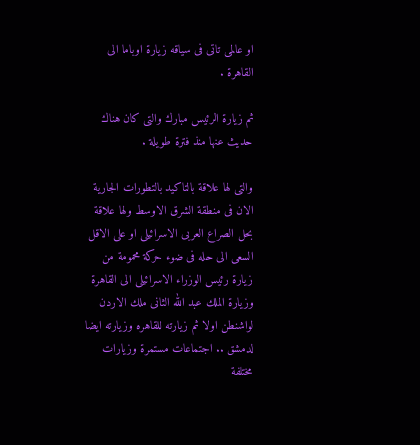او عالمى تاتى فى سياقه زيارة اوباما الى القاهرة .

ثم زيارة الرئيس مبارك والتى كان هناك حديث عنها منذ فترة طويلة .

والتى لها علاقة بالتاكيد بالتطورات الجارية الان فى منطقة الشرق الاوسط ولها علاقة بحل الصراع العربى الاسرائيلى او على الاقل السعى الى حله فى ضوء حركة محمومة من زيارة رئيس الوزراء الاسرائيلى الى القاهرة وزيارة الملك عبد الله الثانى ملك الاردن لواشنطن اولا ثم زيارته للقاهره وزيارته ايضا لدمشق .. اجتماعات مستمرة وزيارات مختلفة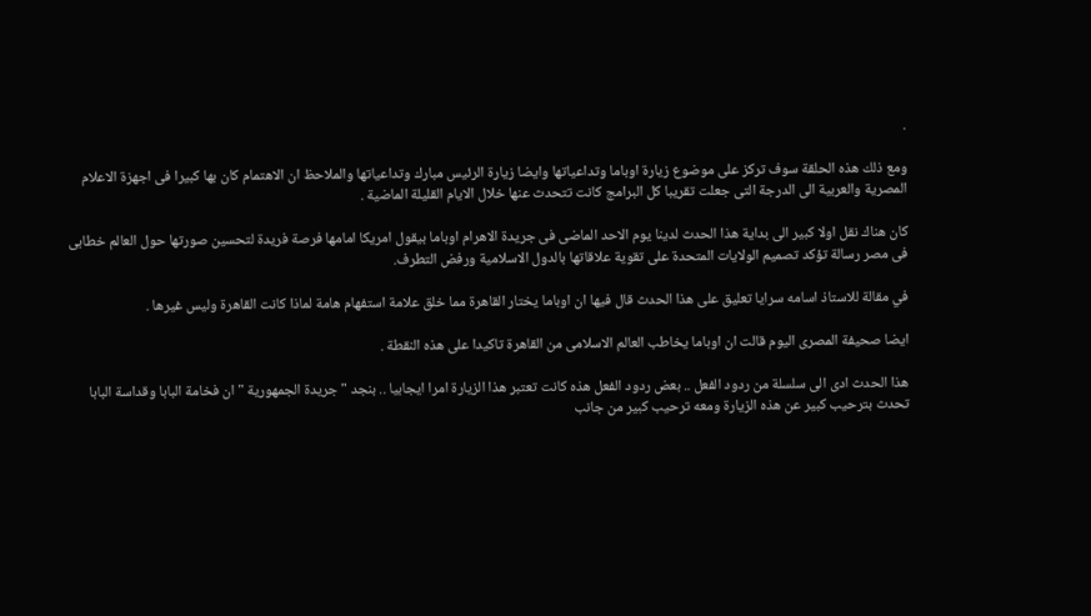.

ومع ذلك هذه الحلقة سوف تركز على موضوع زيارة اوباما وتداعياتها وايضا زيارة الرئيس مبارك وتداعياتها والملاحظ ان الاهتمام كان بها كبيرا فى اجهزة الاعلام المصرية والعربية الى الدرجة التى جعلت تقريبا كل البرامج كانت تتحدث عنها خلال الايام القليلة الماضية .

كان هناك نقل اولا كبير الى بداية هذا الحدث لدينا يوم الاحد الماضى فى جريدة الاهرام اوباما بيقول امريكا امامها فرصة فريدة لتحسين صورتها حول العالم خطابى فى مصر رسالة تؤكد تصميم الولايات المتحدة على تقوية علاقاتها بالدول الاسلامية ورفض التطرف.

في مقالة للاستاذ اسامه سرايا تعليق على هذا الحدث قال فيها ان اوباما يختار القاهرة مما خلق علامة استفهام هامة لماذا كانت القاهرة وليس غيرها .

ايضا صحيفة المصرى اليوم قالت ان اوباما يخاطب العالم الاسلامى من القاهرة تاكيدا على هذه النقطة .

هذا الحدث ادى الى سلسلة من ردود الفعل .. بعض ردود الفعل هذه كانت تعتبر هذا الزيارة امرا ايجابيا .. بنجد " جريدة الجمهورية " ان فخامة البابا وقداسة البابا تحدث بترحيب كبير عن هذه الزيارة ومعه ترحيب كبير من جانب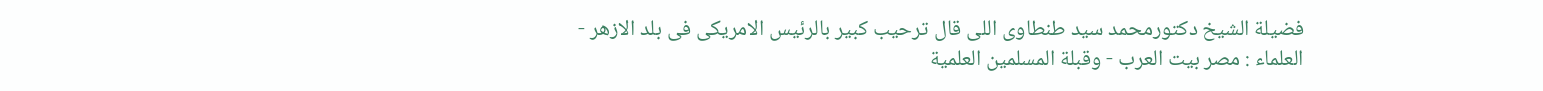فضيلة الشيخ دكتورمحمد سيد طنطاوى اللى قال ترحيب كبير بالرئيس الامريكى فى بلد الازهر - العلماء : مصر بيت العرب - وقبلة المسلمين العلمية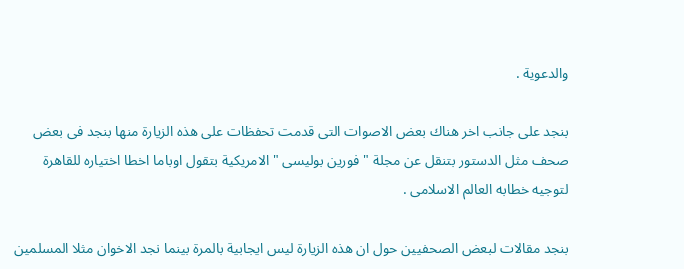والدعوية .

بنجد على جانب اخر هناك بعض الاصوات التى قدمت تحفظات على هذه الزيارة منها بنجد فى بعض صحف مثل الدستور بتنقل عن مجلة " فورين بوليسى " الامريكية بتقول اوباما اخطا اختياره للقاهرة لتوجيه خطابه العالم الاسلامى .

بنجد مقالات لبعض الصحفيين حول ان هذه الزيارة ليس ايجابية بالمرة بينما نجد الاخوان مثلا المسلمين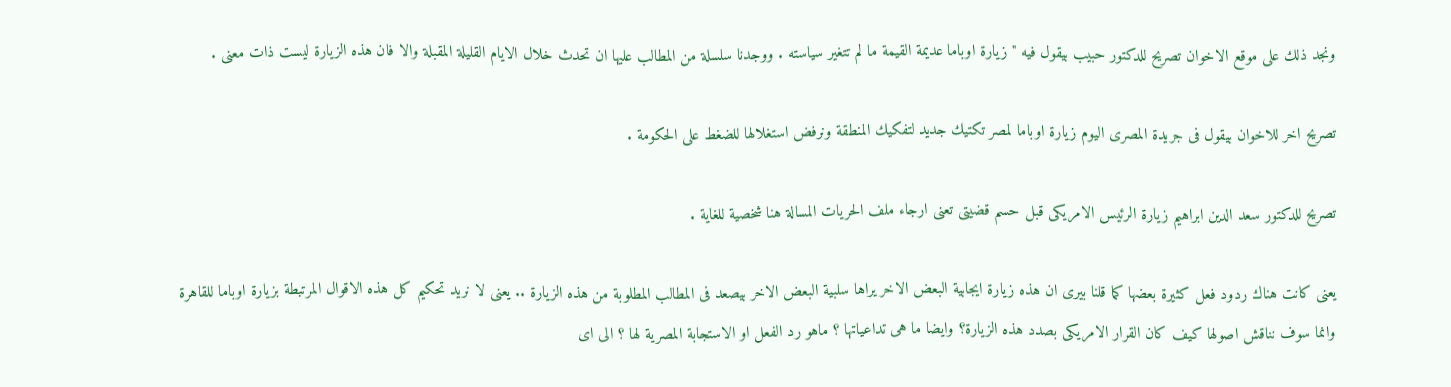ونجد ذلك على موقع الاخوان تصريح للدكتور حبيب بيقول فيه " زيارة اوباما عديمة القيمة ما لم تتغير سياسته . ووجدنا سلسلة من المطالب عليها ان تحدث خلال الايام القليلة المقبلة والا فان هذه الزيارة ليست ذات معنى .

تصريح اخر للاخوان بيقول فى جريدة المصرى اليوم زيارة اوباما لمصر تكتيك جديد لتفكيك المنطقة ونرفض استغلالها للضغط على الحكومة .

تصريح للدكتور سعد الدين ابراهيم زيارة الرئيس الامريكى قبل حسم قضيتى تعنى ارجاء ملف الحريات المسالة هنا شخصية للغاية .

يعنى كانت هناك ردود فعل كثيرة بعضها كما قلنا بيرى ان هذه زيارة ايجابية البعض الاخر يراها سلبية البعض الاخر بيصعد فى المطالب المطلوبة من هذه الزيارة .. يعنى لا نريد تحكيم كل هذه الاقوال المرتبطة بزيارة اوباما للقاهرة وانما سوف نناقش اصولها كيف كان القرار الامريكى بصدد هذه الزيارة؟ وايضا ما هى تداعياتها ؟ ماهو رد الفعل او الاستجابة المصرية لها ؟ الى اى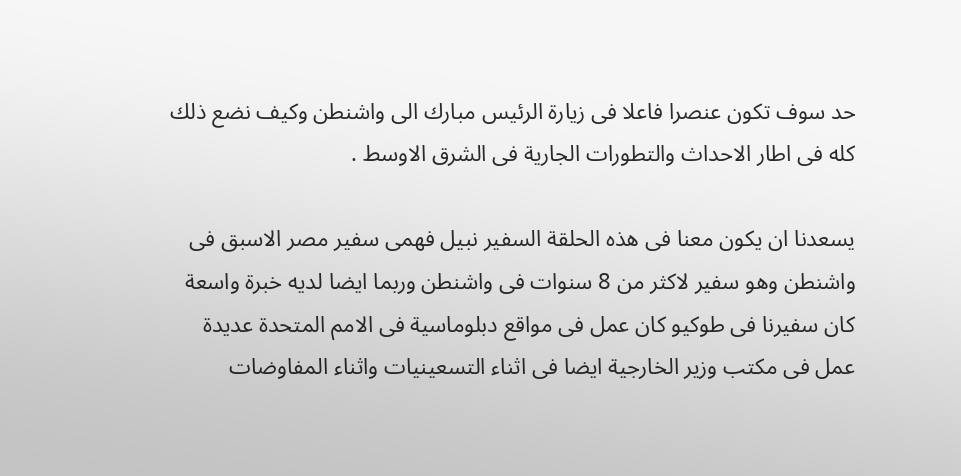حد سوف تكون عنصرا فاعلا فى زيارة الرئيس مبارك الى واشنطن وكيف نضع ذلك كله فى اطار الاحداث والتطورات الجارية فى الشرق الاوسط .

يسعدنا ان يكون معنا فى هذه الحلقة السفير نبيل فهمى سفير مصر الاسبق فى واشنطن وهو سفير لاكثر من 8 سنوات فى واشنطن وربما ايضا لديه خبرة واسعة كان سفيرنا فى طوكيو كان عمل فى مواقع دبلوماسية فى الامم المتحدة عديدة عمل فى مكتب وزير الخارجية ايضا فى اثناء التسعينيات واثناء المفاوضات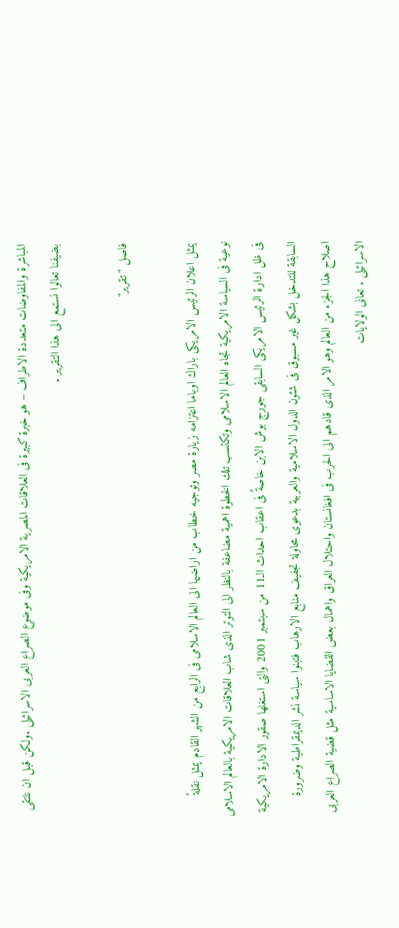المباشرة والمفاوضات متعددة الاطراف – هو خبرة كبيرة فى العلاقات المصرية الامريكية وفى موضوع الصراع العربى الاسرائيلى .ولكن قبل ان نلتقى بضيفنا تعالوا نستمع الى هذا التقرير .

فاصل " تقرير"

يمثل اعلان الرئيس الامريكى باراك اوباما اعتزامه زيارة مصر وتوجيه خطاب من اراضيها الى العالم الاسلامى فى الرابع من الشهر القادم يمثل نقلةً نوعية فى السياسة الامريكية تجاه العالم الاسلامى وتكتسب تلك الخطوة اهمية مضاعفة بالنظر الى التوتر الذى شاب العلاقات الامريكية بالعالم الاسلامى فى ظل ادارة الرئيس الامريكى السابقى جورج بوش الابن خاصةً فى اعقاب احداث الـ11 من سبتمبر 2001 والتى استغلها صقور الادارة الامريكية السابقة للتدخل بشكل غير مسبوق فى شئون الدول الاسلامية والعربية بدعوى محاولة تجفيف منابع الارهاب فتبنوا سياسة نشر الديمقراطية وضرورة اصلاح هذا الجزء من العالم وهو الامر الذى قادهم الى الحرب فى افغانستان واحتلال العراق واهمال بعض القضايا الاساسية مثل قضية الصراع العربى الاسرائيلى . تعانى الولايات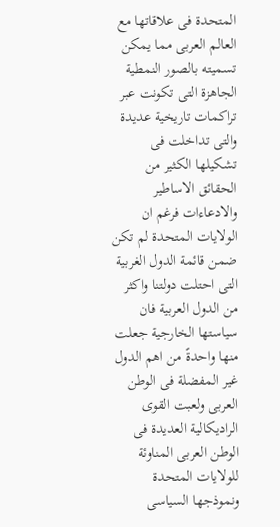المتحدة فى علاقاتها مع العالم العربى مما يمكن تسميته بالصور النمطية الجاهزة التى تكونت عبر تراكمات تاريخية عديدة والتى تداخلت فى تشكيلها الكثير من الحقائق الاساطير والادعاءات فرغم ان الولايات المتحدة لم تكن ضمن قائمة الدول الغربية التى احتلت دولتنا واكثر من الدول العربية فان سياستها الخارجية جعلت منها واحدةً من اهم الدول غير المفضلة فى الوطن العربى ولعبت القوى الراديكالية العديدة فى الوطن العربى المناوئة للولايات المتحدة ونموذجها السياسى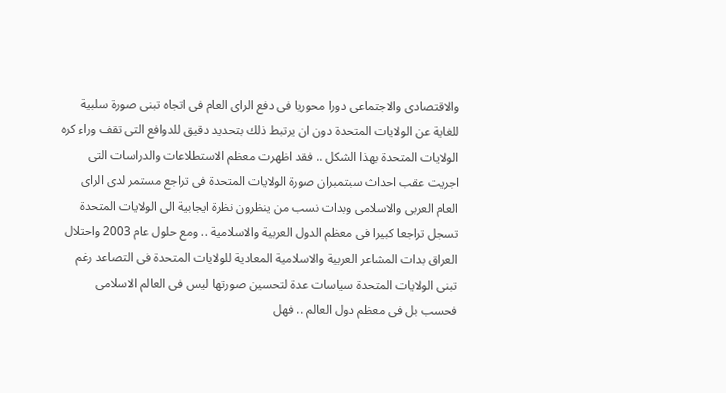والاقتصادى والاجتماعى دورا محوريا فى دفع الراى العام فى اتجاه تبنى صورة سلبية للغاية عن الولايات المتحدة دون ان يرتبط ذلك بتحديد دقيق للدوافع التى تقف وراء كره الولايات المتحدة بهذا الشكل .. فقد اظهرت معظم الاستطلاعات والدراسات التى اجريت عقب احداث سبتمبران صورة الولايات المتحدة فى تراجع مستمر لدى الراى العام العربى والاسلامى وبدات نسب من ينظرون نظرة ايجابية الى الولايات المتحدة تسجل تراجعا كبيرا فى معظم الدول العربية والاسلامية .. ومع حلول عام 2003 واحتلال العراق بدات المشاعر العربية والاسلامية المعادية للولايات المتحدة فى التصاعد رغم تبنى الولايات المتحدة سياسات عدة لتحسين صورتها ليس فى العالم الاسلامى فحسب بل فى معظم دول العالم .. فهل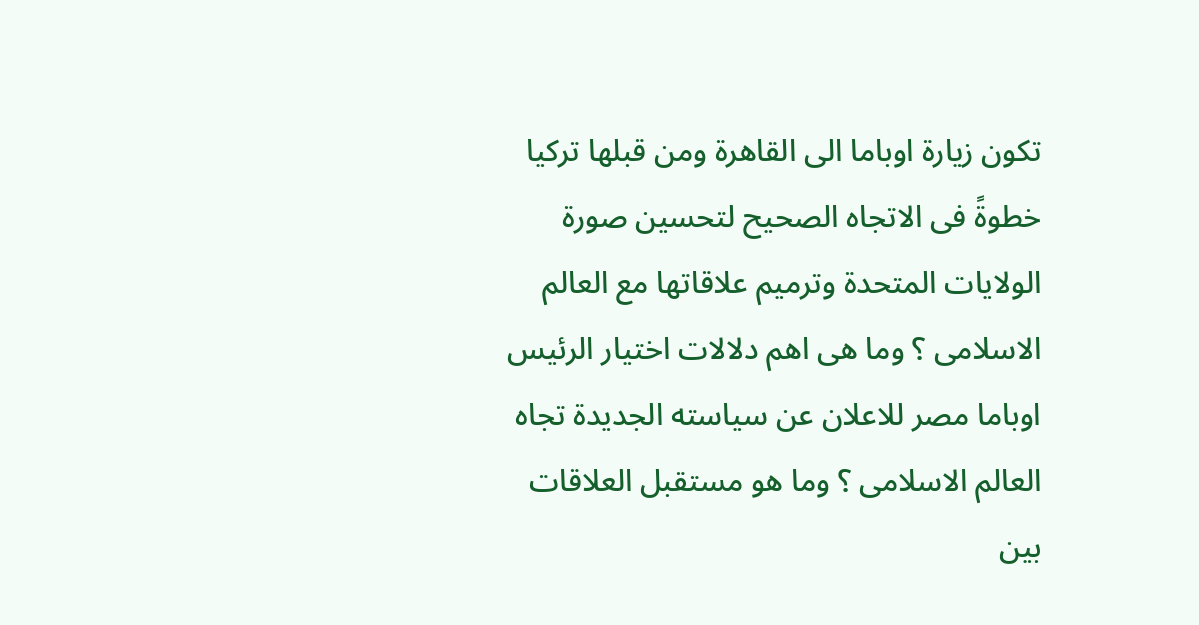تكون زيارة اوباما الى القاهرة ومن قبلها تركيا خطوةً فى الاتجاه الصحيح لتحسين صورة الولايات المتحدة وترميم علاقاتها مع العالم الاسلامى ؟ وما هى اهم دلالات اختيار الرئيس اوباما مصر للاعلان عن سياسته الجديدة تجاه العالم الاسلامى ؟ وما هو مستقبل العلاقات بين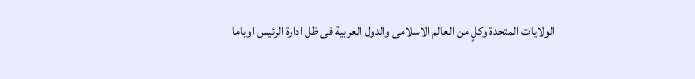الولايات المتحدة وكلٍ من العالم الاسلامى والدول العربية فى ظل ادارة الرئيس اوباما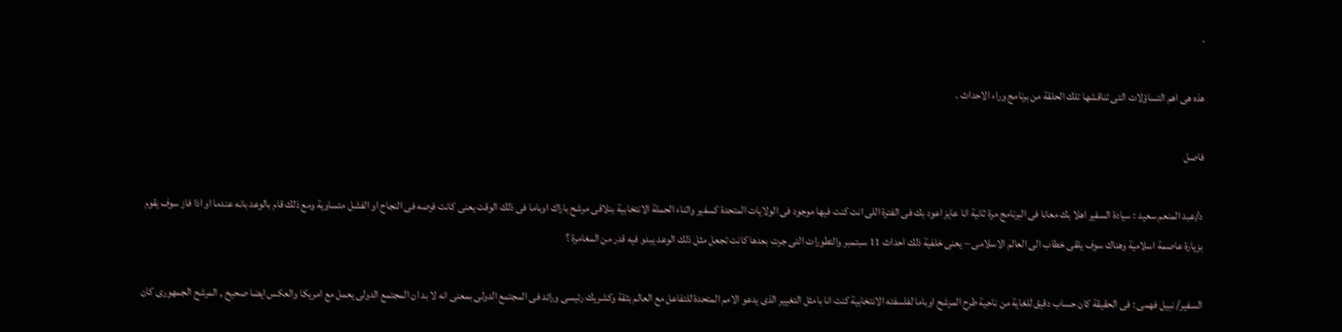.

هذه هى اهم التساؤلات التى تناقشها تلك الحلقة من برنامج وراء الاحداث .

فاصل

د/عبد المنعم سعيد : سيادة السفير اهلا بك معانا فى البرنامج مرة ثانية انا عايز اعود بك فى الفترة اللى انت كنت فيها موجود فى الولايات المتحدة كسفير واثناء الحملة الانتخابية بنلاقى مرشح باراك اوباما فى ذلك الوقت يعنى كانت فرصه فى النجاح او الفشل متساوية ومع ذلك قام بالوعد بانه عندما او اذا فاز سوف يقوم بزيارة عاصمة اسلامية وهناك سوف يلقى خطاب الى العالم الاسلامى – يعنى خلفية ذلك احداث 11 سبتمبر والتطورات التى جرت بعدها كانت تجعل مثل ذلك الوعد يبدو فيه قدر من المغامرة ؟

السفير/ نبيل فهمى : فى الحقيقة كان حساب دقيق للغاية من ناحية طرح المرشح اوباما لفلسفته الانتخابية كنت انا بامثل التغيير الذى يدعو الامم المتحدة للتفاعل مع العالم بثقة وكشريك رئيسى ورائد فى المجتمع الدولى بمعنى انه لا بد ان المجتمع الدولى يعمل مع امريكا والعكس ايضا صحيح , المرشح الجمهورى كان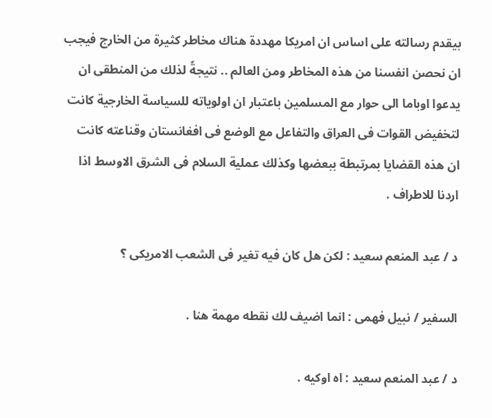بيقدم رسالته على اساس ان امريكا مهددة هناك مخاطر كثيرة من الخارج فيجب ان نحصن انفسنا من هذه المخاطر ومن العالم .. نتيجةً لذلك من المنطقى ان يدعوا اوباما الى حوار مع المسلمين باعتبار ان اولوياته للسياسة الخارجية كانت لتخفيض القوات فى العراق والتفاعل مع الوضع فى افغانستان وقناعته كانت ان هذه القضايا بمرتبطة ببعضها وكذلك عملية السلام فى الشرق الاوسط اذا اردنا للاطراف .

د / عبد المنعم سعيد : لكن هل كان فيه تغير فى الشعب الامريكى ؟

السفير / نبيل فهمى : انما اضيف لك نقطه مهمة هنا .

د / عبد المنعم سعيد : اه اوكيه .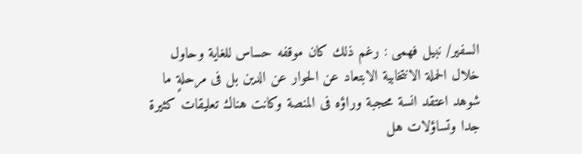السفير/ نبيل فهمى : رغم ذلك كان موقفه حساس للغاية وحاول خلال الحملة الانتخابية الابتعاد عن الحوار عن الدين بل فى مرحلةٍ ما شوهد اعتقد انسة محجبة وراؤه فى المنصة وكانت هناك تعليقات كثيرة جدا وتساؤلات هل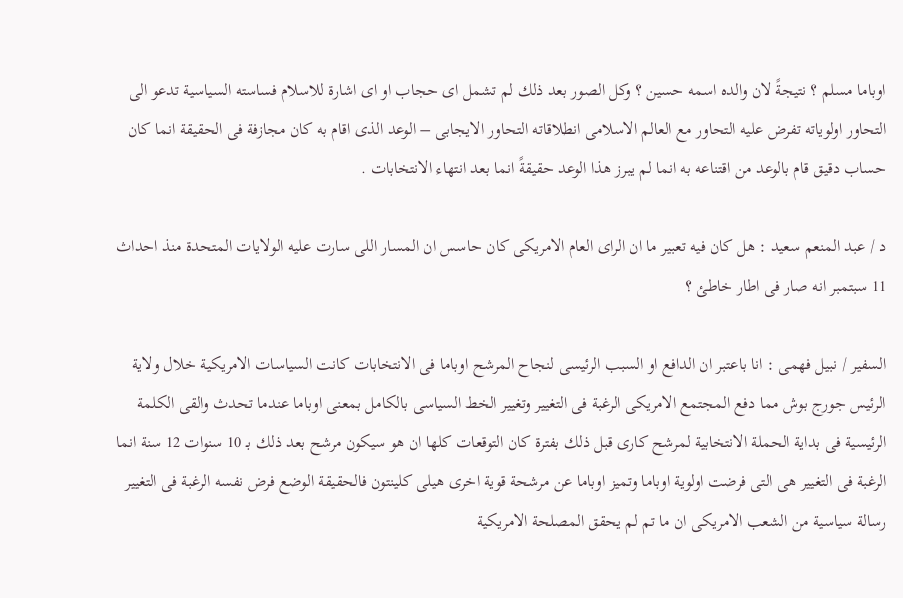اوباما مسلم ؟ نتيجةً لان والده اسمه حسين ؟ وكل الصور بعد ذلك لم تشمل اى حجاب او اى اشارة للاسلام فساسته السياسية تدعو الى التحاور اولوياته تفرض عليه التحاور مع العالم الاسلامى انطلاقاته التحاور الايجابى – الوعد الذى اقام به كان مجازفة فى الحقيقة انما كان حساب دقيق قام بالوعد من اقتناعه به انما لم يبرز هذا الوعد حقيقةً انما بعد انتهاء الانتخابات .

د / عبد المنعم سعيد : هل كان فيه تعبير ما ان الراى العام الامريكى كان حاسس ان المسار اللى سارت عليه الولايات المتحدة منذ احداث 11 سبتمبر انه صار فى اطار خاطئ ؟

السفير / نبيل فهمى : انا باعتبر ان الدافع او السبب الرئيسى لنجاح المرشح اوباما فى الانتخابات كانت السياسات الامريكية خلال ولاية الرئيس جورج بوش مما دفع المجتمع الامريكى الرغبة فى التغيير وتغيير الخط السياسى بالكامل بمعنى اوباما عندما تحدث والقى الكلمة الرئيسية فى بداية الحملة الانتخابية لمرشح كارى قبل ذلك بفترة كان التوقعات كلها ان هو سيكون مرشح بعد ذلك بـ 10 سنوات 12 سنة انما الرغبة فى التغيير هى التى فرضت اولوية اوباما وتميز اوباما عن مرشحة قوية اخرى هيلى كلينتون فالحقيقة الوضع فرض نفسه الرغبة فى التغيير رسالة سياسية من الشعب الامريكى ان ما تم لم يحقق المصلحة الامريكية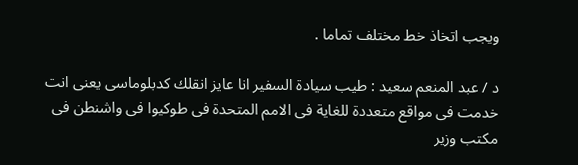ويجب اتخاذ خط مختلف تماما .

د / عبد المنعم سعيد : طيب سيادة السفير انا عايز انقلك كدبلوماسى يعنى انت خدمت فى مواقع متعددة للغاية فى الامم المتحدة فى طوكيوا فى واشنطن فى مكتب وزير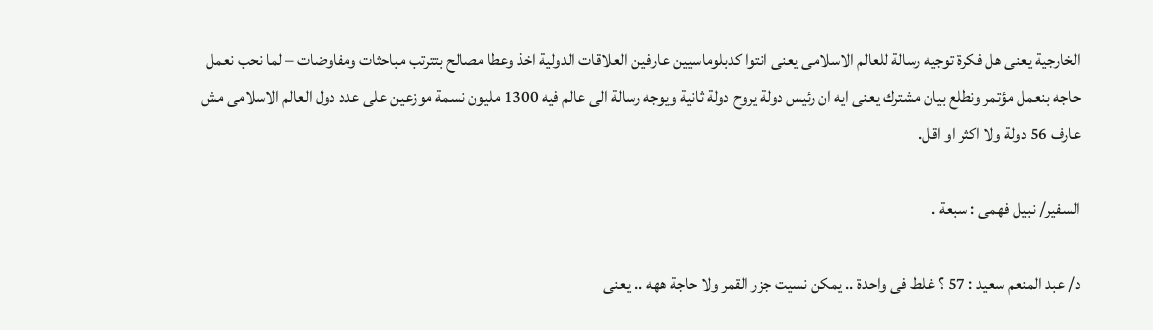الخارجية يعنى هل فكرة توجيه رسالة للعالم الاسلامى يعنى انتوا كدبلوماسيين عارفين العلاقات الدولية اخذ وعطا مصالح بتترتب مباحثات ومفاوضات – لما نحب نعمل حاجه بنعمل مؤتمر ونطلع بيان مشترك يعنى ايه ان رئيس دولة يروح دولة ثانية ويوجه رسالة الى عالم فيه 1300 مليون نسمة موزعين على عدد دول العالم الاسلامى مش عارف 56 دولة ولا اكثر او اقل.

السفير/ نبيل فهمى : سبعة .

د/ عبد المنعم سعيد : 57 ؟ غلط فى واحدة .. يمكن نسيت جزر القمر ولا حاجة ههه .. يعنى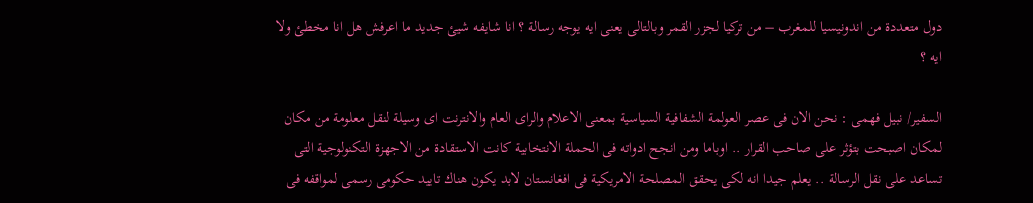دول متعددة من اندونيسيا للمغرب – من تركيا لجزر القمر وبالتالى يعنى ايه يوجه رسالة ؟ انا شايفه شيئ جديد ما اعرفش هل انا مخطئ ولا ايه ؟

السفير/ نبيل فهمى : نحن الان فى عصر العولمة الشفافية السياسية بمعنى الاعلام والراى العام والانترنت اى وسيلة لنقل معلومة من مكان لمكان اصبحت بتؤثر على صاحب القرار .. اوباما ومن انجح ادواته فى الحملة الانتخابية كانت الاستقادة من الاجهزة التكنولوجية التى تساعد على نقل الرسالة .. يعلم جيدا انه لكى يحقق المصلحة الامريكية فى افغانستان لابد يكون هناك تاييد حكومى رسمى لمواقفه فى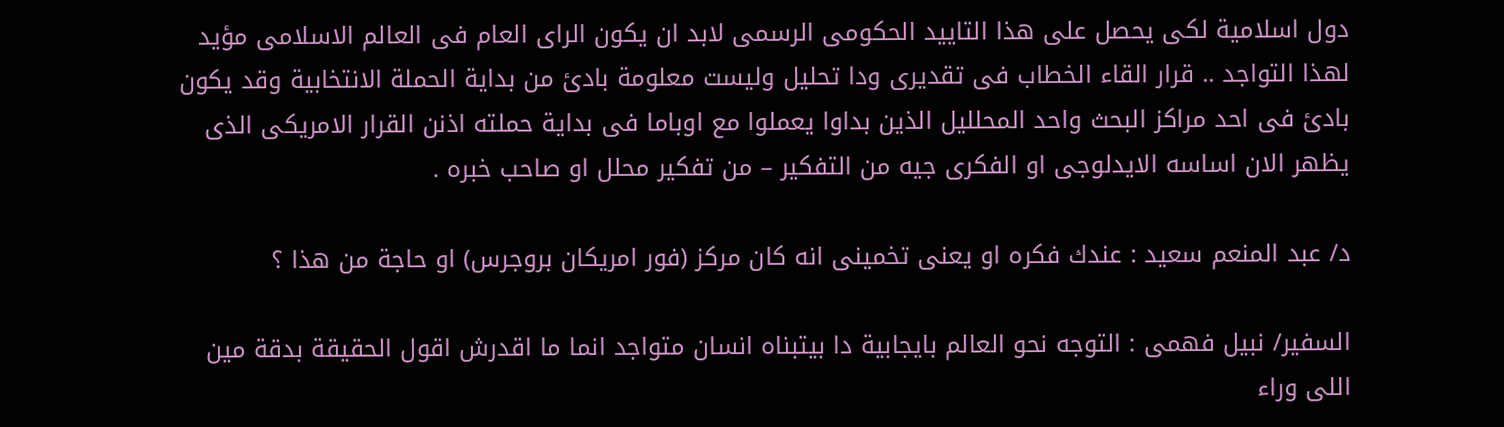دول اسلامية لكى يحصل على هذا التاييد الحكومى الرسمى لابد ان يكون الراى العام فى العالم الاسلامى مؤيد لهذا التواجد .. قرار القاء الخطاب فى تقديرى ودا تحليل وليست معلومة بادئ من بداية الحملة الانتخابية وقد يكون بادئ فى احد مراكز البحث واحد المحلليل الذين بداوا يعملوا مع اوباما فى بداية حملته اذنن القرار الامريكى الذى يظهر الان اساسه الايدلوجى او الفكرى جيه من التفكير – من تفكير محلل او صاحب خبره .

د/ عبد المنعم سعيد : عندك فكره او يعنى تخمينى انه كان مركز (فور امريكان بروجرس) او حاجة من هذا ؟

السفير/ نبيل فهمى : التوجه نحو العالم بايجابية دا بيتبناه انسان متواجد انما ما اقدرش اقول الحقيقة بدقة مين اللى وراء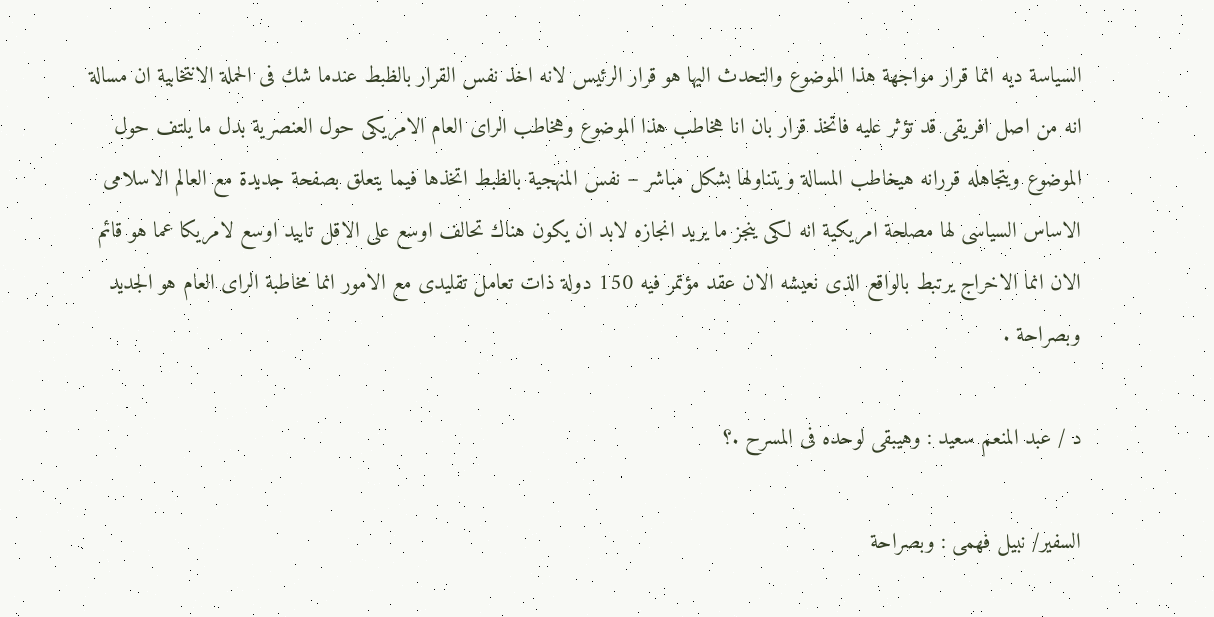السياسة ديه انما قرار مواجهة هذا الموضوع والتحدث اليها هو قرار الرئيس لانه اخذ نفس القرار بالظبط عندما شك فى الحملة الانتخابية ان مسالة انه من اصل افريقى قد تؤثر عليه فاتخذ قرار بان انا هخاطب هذا الموضوع وهخاطب الراى العام الامريكى حول العنصرية بدل ما يلتف حول الموضوع ويتجاهله قررانه هيخاطب المسالة ويتناولها بشكل مباشر – نفس المنهجية بالظبط اتخذها فيما يتعلق بصفحة جديدة مع العالم الاسلامى الاساس السياسى لها مصلحة امريكية انه لكى ينجز ما يريد انجازه لابد ان يكون هناك تحالف اوسع على الاقل تاييد اوسع لامريكا عما هو قائم الان انما الاخراج يرتبط بالواقع الذى نعيشه الان عقد مؤتمر فيه 150 دولة ذات تعامل تقليدى مع الامور انما مخاطبة الراى العام هو الجديد وبصراحة .

د / عبد المنعم سعيد : وهيبقى لوحده فى المسرح .؟

السفير/ نبيل فهمى : وبصراحة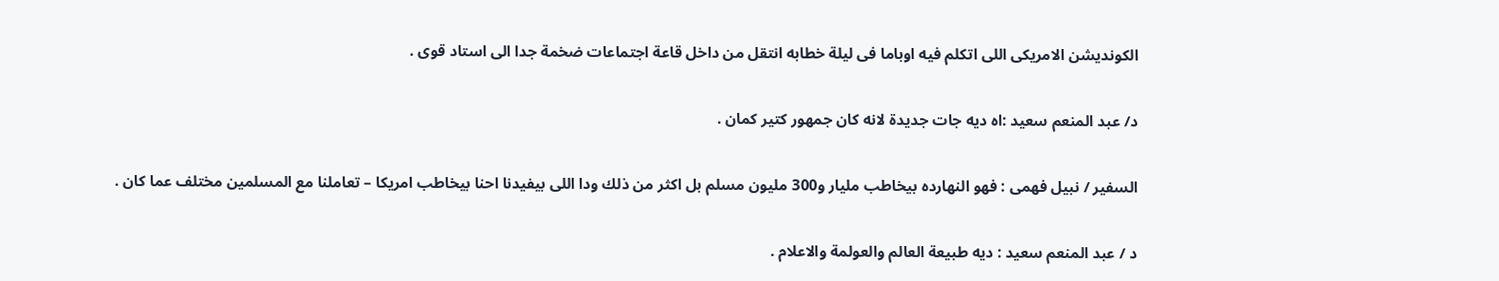الكونديشن الامريكى اللى اتكلم فيه اوباما فى ليلة خطابه انتقل من داخل قاعة اجتماعات ضخمة جدا الى استاد قوى .

د/ عبد المنعم سعيد :اه ديه جات جديدة لانه كان جمهور كتير كمان .

السفير / نبيل فهمى : فهو النهارده بيخاطب مليار و300 مليون مسلم بل اكثر من ذلك ودا اللى بيفيدنا احنا بيخاطب امريكا – تعاملنا مع المسلمين مختلف عما كان .

د / عبد المنعم سعيد : ديه طبيعة العالم والعولمة والاعلام .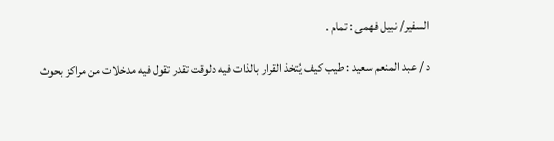السفير/ نبيل فهمى : تمام .

د / عبد المنعم سعيد : طيب كيف يُتخذ القرار بالذات فيه دلوقت تقدر تقول فيه مدخلات من مراكز بحوث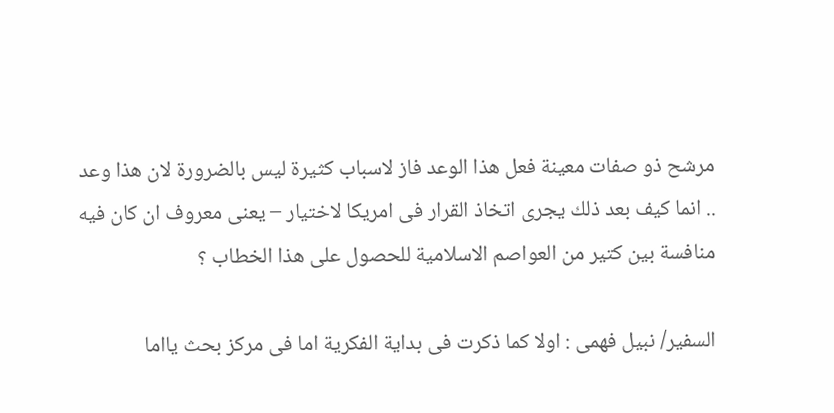مرشح ذو صفات معينة فعل هذا الوعد فاز لاسباب كثيرة ليس بالضرورة لان هذا وعد .. انما كيف بعد ذلك يجرى اتخاذ القرار فى امريكا لاختيار – يعنى معروف ان كان فيه منافسة بين كتير من العواصم الاسلامية للحصول على هذا الخطاب ؟

السفير/ نبيل فهمى : اولا كما ذكرت فى بداية الفكرية اما فى مركز بحث يااما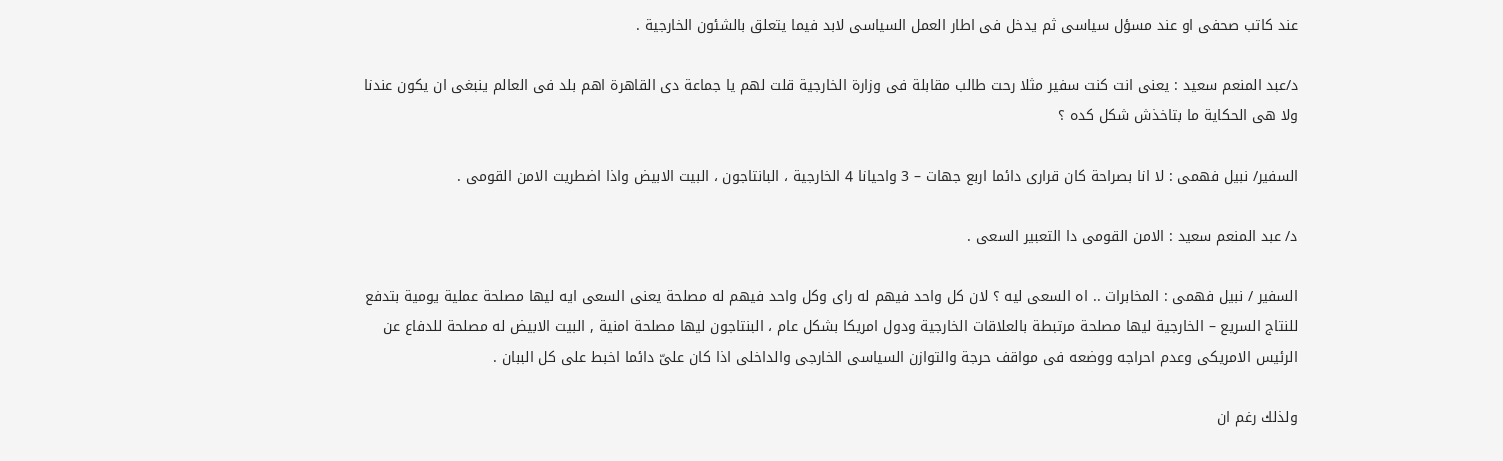عند كاتب صحفى او عند مسؤل سياسى ثم يدخل فى اطار العمل السياسى لابد فيما يتعلق بالشئون الخارجية .

د/عبد المنعم سعيد : يعنى انت كنت سفير مثلا رحت طالب مقابلة فى وزارة الخارجية قلت لهم يا جماعة دى القاهرة اهم بلد فى العالم ينبغى ان يكون عندنا ولا هى الحكاية ما بتاخذش شكل كده ؟

السفير/ نبيل فهمى : لا انا بصراحة كان قرارى دائما اربع جهات – 3 واحيانا 4 الخارجية ، البانتاجون ، البيت الابيض واذا اضطريت الامن القومى .

د/ عبد المنعم سعيد : الامن القومى دا التعبير السعى .

السفير / نبيل فهمى : المخابرات .. اه السعى ليه ؟ لان كل واحد فيهم له راى وكل واحد فيهم له مصلحة يعنى السعى ايه ليها مصلحة عملية يومية بتدفع للنتاج السريع – الخارجية ليها مصلحة مرتبطة بالعلاقات الخارجية ودول امريكا بشكل عام ، البنتاجون ليها مصلحة امنية , البيت الابيض له مصلحة للدفاع عن الرئيس الامريكى وعدم احراجه ووضعه فى مواقف حرجة والتوازن السياسى الخارجى والداخلى اذا كان علىّ دائما اخبط على كل الببان .

ولذلك رغم ان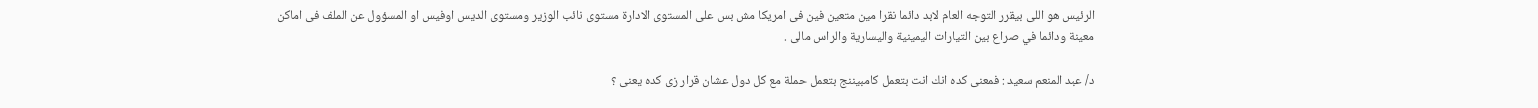الرئيس هو اللى بيقرر التوجه العام لابد دائما نقرا مين متعين فين فى امريكا مش بس على المستوى الادارة مستوى نائب الوزير ومستوى الديس اوفيس او المسؤول عن الملف فى اماكن معينة ودائما في صراع بين التيارات اليمينية واليسارية والراس مالى .

د/ عبد المنعم سعيد : فمعنى كده انك انت بتعمل كامبيننج بتعمل حملة مع كل دول عشان قرار زى كده يعنى ؟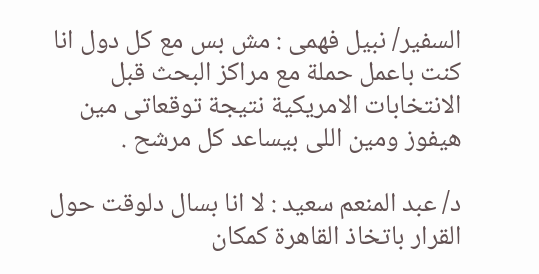السفير/ نبيل فهمى : مش بس مع كل دول انا كنت باعمل حملة مع مراكز البحث قبل الانتخابات الامريكية نتيجة توقعاتى مين هيفوز ومين اللى بيساعد كل مرشح .

د/ عبد المنعم سعيد : لا انا بسال دلوقت حول القرار باتخاذ القاهرة كمكان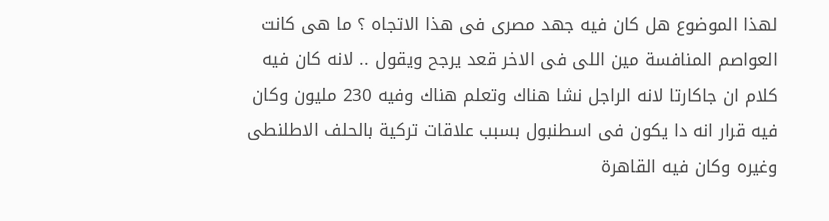لهذا الموضوع هل كان فيه جهد مصرى فى هذا الاتجاه ؟ ما هى كانت العواصم المنافسة مين اللى فى الاخر قعد يرجح ويقول .. لانه كان فيه كلام ان جاكارتا لانه الراجل نشا هناك وتعلم هناك وفيه 230 مليون وكان فيه قرار انه دا يكون فى اسطنبول بسبب علاقات تركية بالحلف الاطلنطى وغيره وكان فيه القاهرة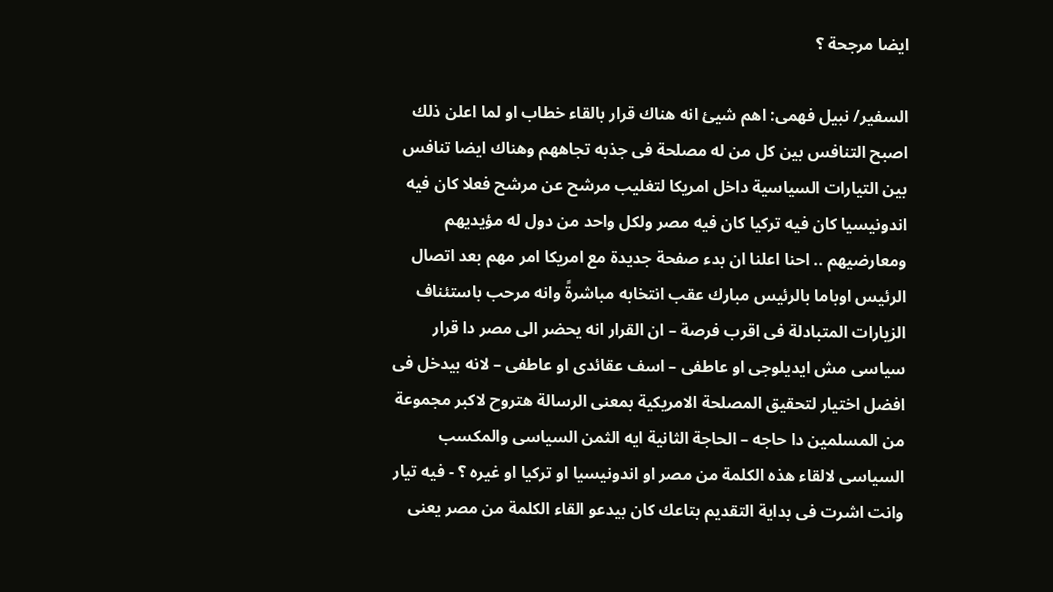ايضا مرجحة ؟

السفير/ نبيل فهمى: اهم شيئ انه هناك قرار بالقاء خطاب او لما اعلن ذلك اصبح التنافس بين كل من له مصلحة فى جذبه تجاههم وهناك ايضا تنافس بين التيارات السياسية داخل امريكا لتغليب مرشح عن مرشح فعلا كان فيه اندونيسيا كان فيه تركيا كان فيه مصر ولكل واحد من دول له مؤيديهم ومعارضيهم .. احنا اعلنا ان بدء صفحة جديدة مع امريكا امر مهم بعد اتصال الرئيس اوباما بالرئيس مبارك عقب انتخابه مباشرةً وانه مرحب باستئناف الزيارات المتبادلة فى اقرب فرصة – ان القرار انه يحضر الى مصر دا قرار سياسى مش ايديلوجى او عاطفى – اسف عقائدى او عاطفى – لانه بيدخل فى افضل اختيار لتحقيق المصلحة الامريكية بمعنى الرسالة هتروح لاكبر مجموعة من المسلمين دا حاجه – الحاجة الثانية ايه الثمن السياسى والمكسب السياسى لالقاء هذه الكلمة من مصر او اندونيسيا او تركيا او غيره ؟ - فيه تيار وانت اشرت فى بداية التقديم بتاعك كان بيدعو القاء الكلمة من مصر يعنى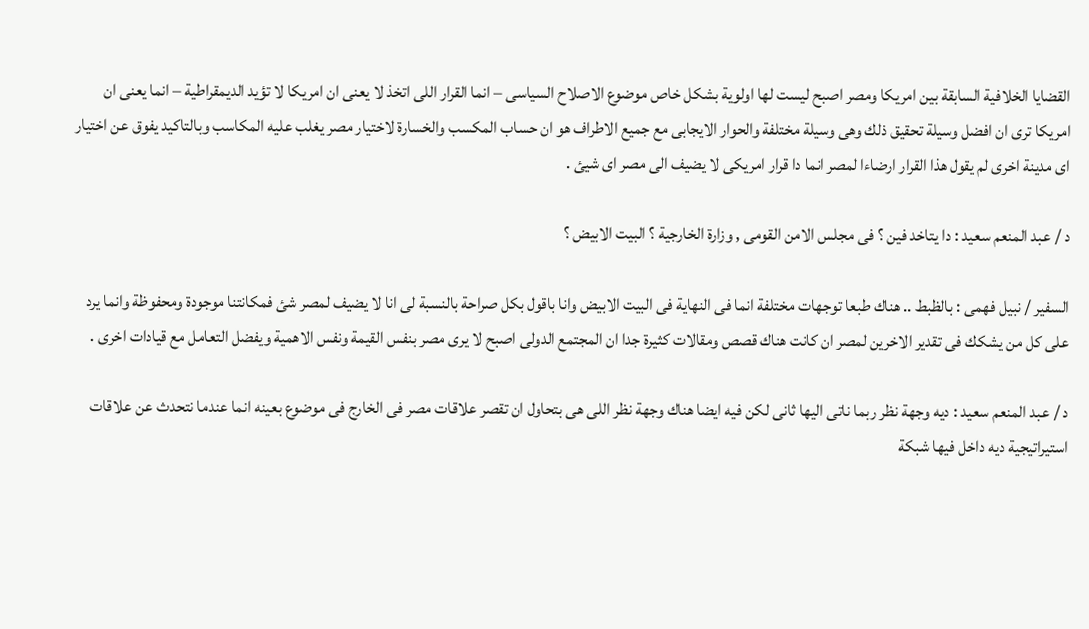القضايا الخلافية السابقة بين امريكا ومصر اصبح ليست لها اولوية بشكل خاص موضوع الاصلاح السياسى – انما القرار اللى اتخذ لا يعنى ان امريكا لا تؤيد الديمقراطية – انما يعنى ان امريكا ترى ان افضل وسيلة تحقيق ذلك وهى وسيلة مختلفة والحوار الايجابى مع جميع الاطراف هو ان حساب المكسب والخسارة لاختيار مصر يغلب عليه المكاسب وبالتاكيد يفوق عن اختيار اى مدينة اخرى لم يقول هذا القرار ارضاءا لمصر انما دا قرار امريكى لا يضيف الى مصر اى شيئ .

د / عبد المنعم سعيد : دا يتاخد فين ؟ فى مجلس الامن القومى , وزارة الخارجية ؟ البيت الابيض ؟

السفير / نبيل فهمى : بالظبط .. هناك طبعا توجهات مختلفة انما فى النهاية فى البيت الابيض وانا باقول بكل صراحة بالنسبة لى انا لا يضيف لمصر شئ فمكانتنا موجودة ومحفوظة وانما يرد على كل من يشكك فى تقدير الاخرين لمصر ان كانت هناك قصص ومقالات كثيرة جدا ان المجتمع الدولى اصبح لا يرى مصر بنفس القيمة ونفس الاهمية ويفضل التعامل مع قيادات اخرى .

د / عبد المنعم سعيد : ديه وجهة نظر ربما ناتى اليها ثانى لكن فيه ايضا هناك وجهة نظر اللى هى بتحاول ان تقصر علاقات مصر فى الخارج فى موضوع بعينه انما عندما نتحدث عن علاقات استيراتيجية ديه داخل فيها شبكة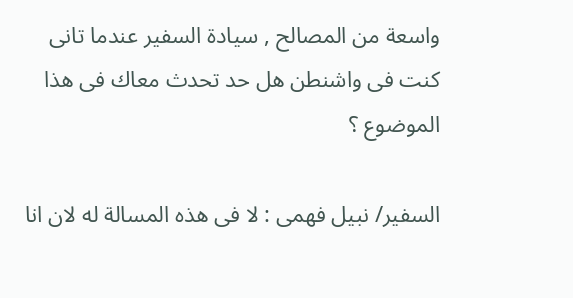واسعة من المصالح , سيادة السفير عندما تانى كنت فى واشنطن هل حد تحدث معاك فى هذا الموضوع ؟

السفير/ نبيل فهمى : لا فى هذه المسالة له لان انا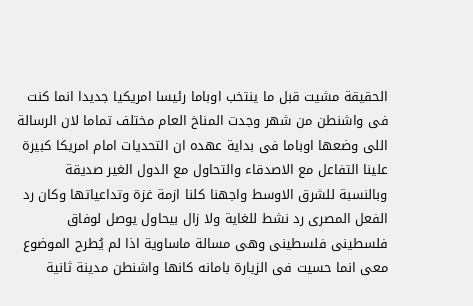الحقيقة مشيت قبل ما ينتخب اوباما رئيسا امريكيا جديدا انما كنت فى واشنطن من شهر وجدت المناخ العام مختلف تماما لان الرسالة اللى وضعها اوباما فى بداية عهده ان التحديات امام امريكا كبيرة علينا التفاعل مع الاصدقاء والتحاول مع الدول الغير صديقة وبالنسبة للشرق الاوسط واجهنا كلنا ازمة غزة وتداعياتها وكان رد الفعل المصرى رد نشط للغاية ولا زال بيحاول يوصل لوفاق فلسطينى فلسطينى وهى مسالة ماساوية اذا لم يُطرح الموضوع معى انما حسيت فى الزيارة بامانه كانها واشنطن مدينة ثانية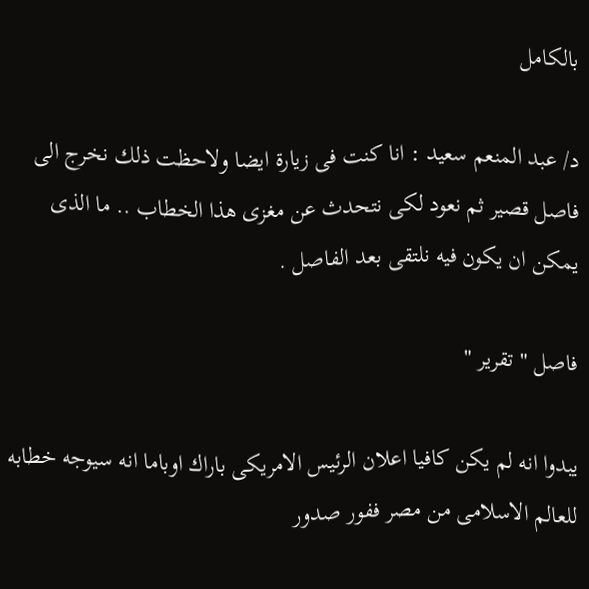بالكامل

د/ عبد المنعم سعيد : انا كنت فى زيارة ايضا ولاحظت ذلك نخرج الى فاصل قصير ثم نعود لكى نتحدث عن مغزى هذا الخطاب .. ما الذى يمكن ان يكون فيه نلتقى بعد الفاصل .

فاصل " تقرير "

يبدوا انه لم يكن كافيا اعلان الرئيس الامريكى باراك اوباما انه سيوجه خطابه للعالم الاسلامى من مصر ففور صدور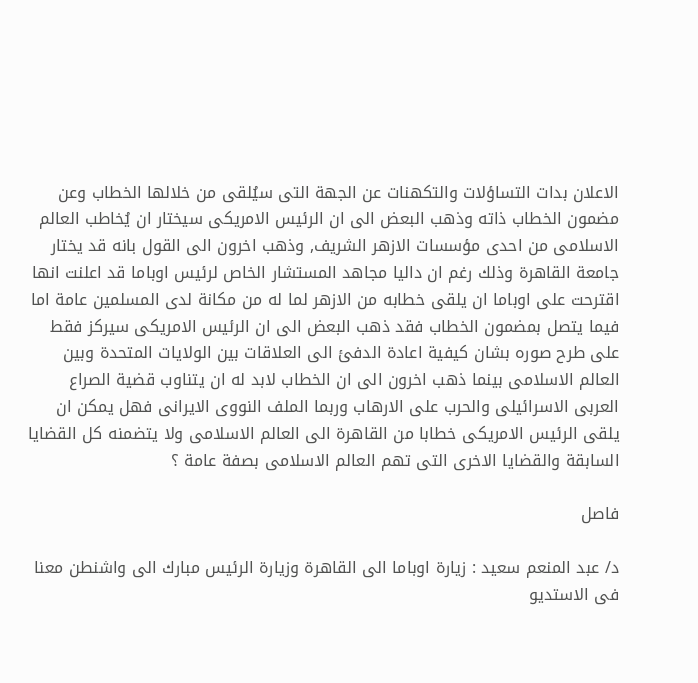الاعلان بدات التساؤلات والتكهنات عن الجهة التى سيُلقى من خلالها الخطاب وعن مضمون الخطاب ذاته وذهب البعض الى ان الرئيس الامريكى سيختار ان يُخاطب العالم الاسلامى من احدى مؤسسات الازهر الشريف, وذهب اخرون الى القول بانه قد يختار جامعة القاهرة وذلك رغم ان داليا مجاهد المستشار الخاص لرئيس اوباما قد اعلنت انها اقترحت على اوباما ان يلقى خطابه من الازهر لما له من مكانة لدى المسلمين عامة اما فيما يتصل بمضمون الخطاب فقد ذهب البعض الى ان الرئيس الامريكى سيركز فقط على طرح صوره بشان كيفية اعادة الدفئ الى العلاقات بين الولايات المتحدة وبين العالم الاسلامى بينما ذهب اخرون الى ان الخطاب لابد له ان يتناوب قضية الصراع العربى الاسرائيلى والحرب على الارهاب وربما الملف النووى الايرانى فهل يمكن ان يلقى الرئيس الامريكى خطابا من القاهرة الى العالم الاسلامى ولا يتضمنه كل القضايا السابقة والقضايا الاخرى التى تهم العالم الاسلامى بصفة عامة ؟

فاصل

د/ عبد المنعم سعيد : زيارة اوباما الى القاهرة وزيارة الرئيس مبارك الى واشنطن معنا فى الاستديو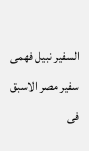السفير نبيل فهمى سفير مصر الاسبق فى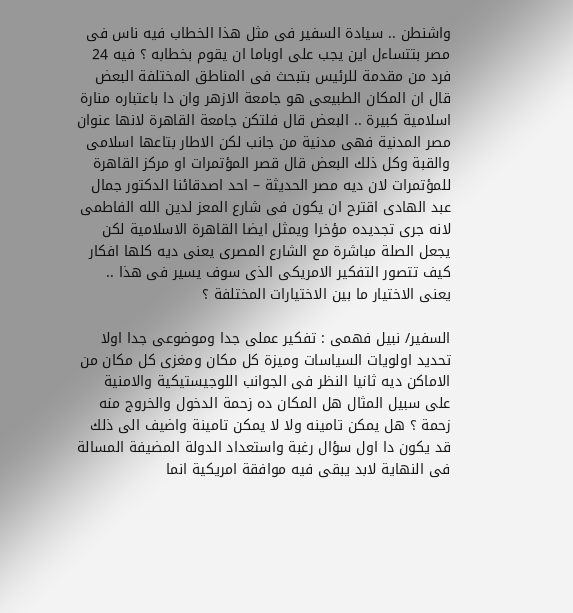واشنطن .. سيادة السفير فى مثل هذا الخطاب فيه ناس فى مصر بتتساءل اين يجب على اوباما ان يقوم بخطابه ؟ فيه 24 فرد من مقدمة للرئيس بتبحث فى المناطق المختلفة البعض قال ان المكان الطبيعى هو جامعة الازهر وان دا باعتباره منارة اسلامية كبيرة .. البعض قال فلتكن جامعة القاهرة لانها عنوان مصر المدنية فهى مدنية من جانب لكن الاطار بتاعها اسلامى والقبة وكل ذلك البعض قال قصر المؤتمرات او مركز القاهرة للمؤتمرات لان ديه مصر الحديثة – احد اصدقائنا الدكتور جمال عبد الهادى اقترح ان يكون فى شارع المعز لدين الله الفاطمى لانه جرى تجديده مؤخرا ويمثل ايضا القاهرة الاسلامية لكن يجعل الصلة مباشرة مع الشارع المصرى يعنى ديه كلها افكار كيف تتصور التفكير الامريكى الذى سوف يسير فى هذا .. يعنى الاختيار ما بين الاختيارات المختلفة ؟

السفير/ نبيل فهمى : تفكير عملى جدا وموضوعى جدا اولا تحديد اولويات السياسات وميزة كل مكان ومغزى كل مكان من الاماكن ديه ثانيا النظر فى الجوانب اللوجيستيكية والامنية على سبيل المثال هل المكان ده زحمة الدخول والخروج منه زحمة ؟ هل يمكن تامينه ولا لا يمكن تامينة واضيف الى ذلك قد يكون دا اول سؤال رغبة واستعداد الدولة المضيفة المسالة فى النهاية لابد يبقى فيه موافقة امريكية انما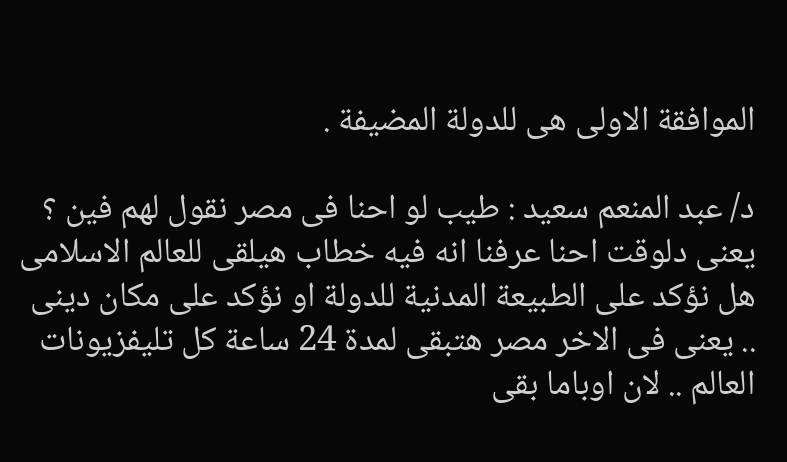الموافقة الاولى هى للدولة المضيفة .

د/ عبد المنعم سعيد : طيب لو احنا فى مصر نقول لهم فين ؟ يعنى دلوقت احنا عرفنا انه فيه خطاب هيلقى للعالم الاسلامى هل نؤكد على الطبيعة المدنية للدولة او نؤكد على مكان دينى .. يعنى فى الاخر مصر هتبقى لمدة 24 ساعة كل تليفزيونات العالم .. لان اوباما بقى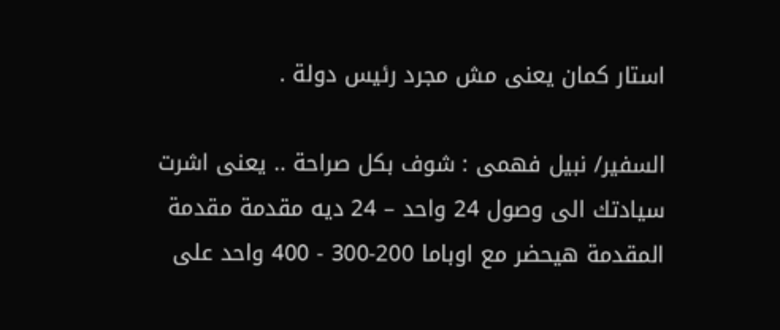استار كمان يعنى مش مجرد رئيس دولة .

السفير/ نبيل فهمى : شوف بكل صراحة .. يعنى اشرت سيادتك الى وصول 24 واحد – 24 ديه مقدمة مقدمة المقدمة هيحضر مع اوباما 200-300 - 400 واحد على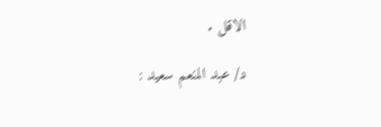الاقل .

د/ عبد المنعم سعيد :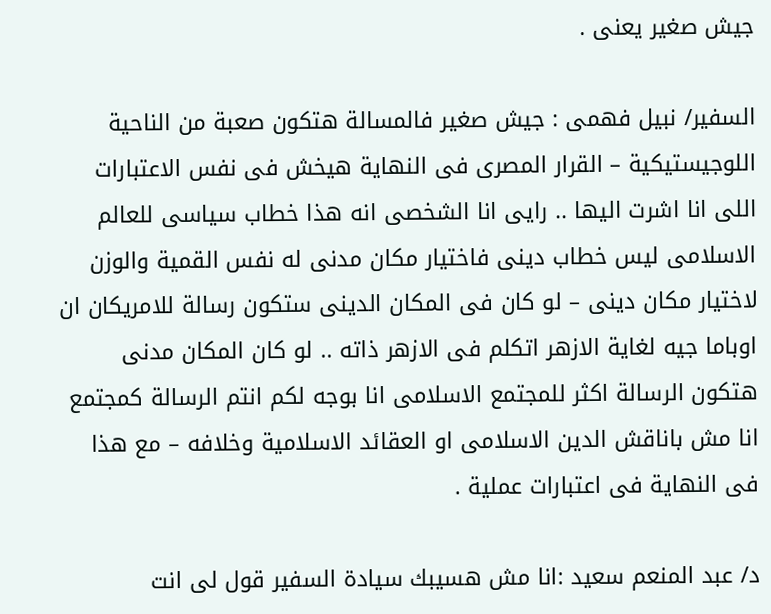جيش صغير يعنى .

السفير/ نبيل فهمى : جيش صغير فالمسالة هتكون صعبة من الناحية اللوجيستيكية – القرار المصرى فى النهاية هيخش فى نفس الاعتبارات اللى انا اشرت اليها .. رايى انا الشخصى انه هذا خطاب سياسى للعالم الاسلامى ليس خطاب دينى فاختيار مكان مدنى له نفس القمية والوزن لاختيار مكان دينى – لو كان فى المكان الدينى ستكون رسالة للامريكان ان اوباما جيه لغاية الازهر اتكلم فى الازهر ذاته .. لو كان المكان مدنى هتكون الرسالة اكثر للمجتمع الاسلامى انا بوجه لكم انتم الرسالة كمجتمع انا مش باناقش الدين الاسلامى او العقائد الاسلامية وخلافه – مع هذا فى النهاية فى اعتبارات عملية .

د/ عبد المنعم سعيد :انا مش هسيبك سيادة السفير قول لى انت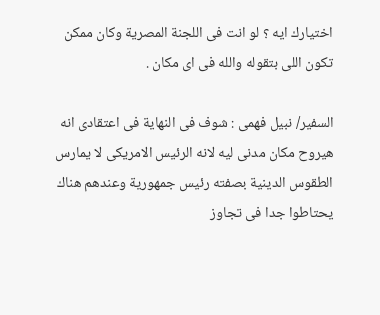اختيارك ايه ؟ لو انت فى اللجنة المصرية وكان ممكن تكون اللى بتقوله والله فى اى مكان .

السفير/ نبيل فهمى : شوف فى النهاية فى اعتقادى انه هيروح مكان مدنى ليه لانه الرئيس الامريكى لا يمارس الطقوس الدينية بصفته رئيس جمهورية وعندهم هناك يحتاطوا جدا فى تجاوز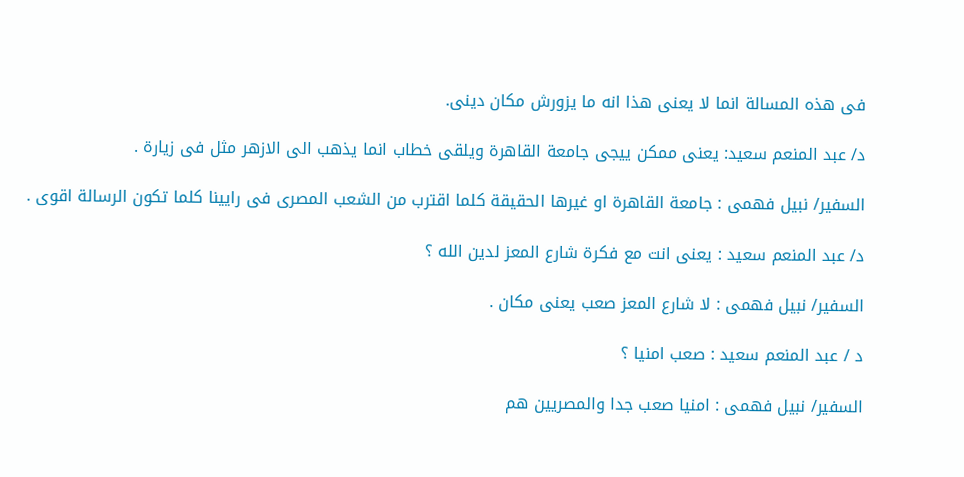فى هذه المسالة انما لا يعنى هذا انه ما يزورش مكان دينى.

د/ عبد المنعم سعيد: يعنى ممكن ييجى جامعة القاهرة ويلقى خطاب انما يذهب الى الازهر مثل فى زيارة .

السفير/ نبيل فهمى : جامعة القاهرة او غيرها الحقيقة كلما اقترب من الشعب المصرى فى رايينا كلما تكون الرسالة اقوى .

د/ عبد المنعم سعيد : يعنى انت مع فكرة شارع المعز لدين الله ؟

السفير/ نبيل فهمى : لا شارع المعز صعب يعنى مكان .

د / عبد المنعم سعيد : صعب امنيا ؟

السفير/ نبيل فهمى : امنيا صعب جدا والمصريين هم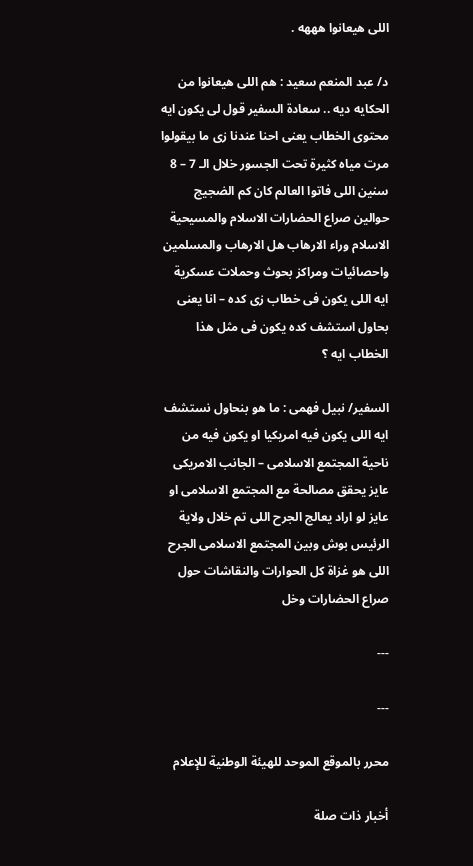اللى هيعانوا هههه .

د/ عبد المنعم سعيد : هم اللى هيعانوا من الحكايه ديه .. سعادة السفير قول لى يكون ايه محتوى الخطاب يعنى احنا عندنا زى ما بيقولوا مرت مياه كثيرة تحت الجسور خلال الـ 7 – 8 سنين اللى فاتوا العالم كان كم الضجيج حوالين صراع الحضارات الاسلام والمسيحية الاسلام وراء الارهاب هل الارهاب والمسلمين واحصائيات ومراكز بحوث وحملات عسكرية ايه اللى يكون فى خطاب زى كده – انا يعنى بحاول استشف كده يكون فى مثل هذا الخطاب ايه ؟

السفير/ نبيل فهمى : ما هو بنحاول نستشف ايه اللى يكون فيه امريكيا او يكون فيه من ناحية المجتمع الاسلامى – الجانب الامريكى عايز يحقق مصالحة مع المجتمع الاسلامى او عايز لو اراد يعالج الجرح اللى تم خلال ولاية الرئيس بوش وبين المجتمع الاسلامى الجرح اللى هو غزاة كل الحوارات والنقاشات حول صراع الحضارات وخل

---

---

محرر بالموقع الموحد للهيئة الوطنية للإعلام

أخبار ذات صلة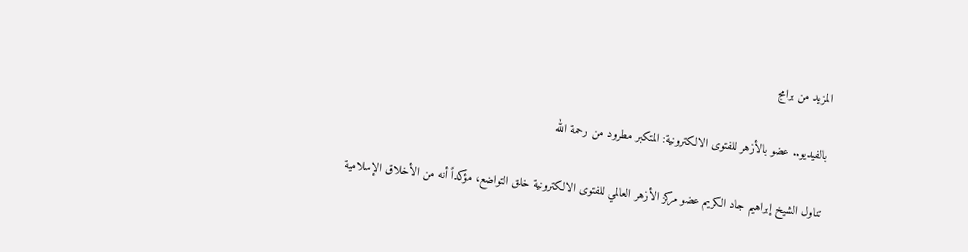المزيد من برامج

بالفيديو.. عضو بالأزهر للفتوى الالكترونية: المتكبر مطرود من رحمة الله

تناول الشيخ إبراهيم جاد الكريم عضو مركز الأزهر العالمي للفتوى الالكترونية خلق التواضع، مؤكداً أنه من الأخلاق الإسلامية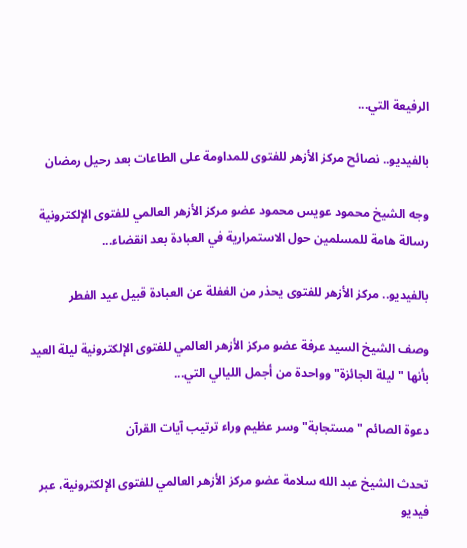الرفيعة التي...

بالفيديو.. نصائح مركز الأزهر للفتوى للمداومة على الطاعات بعد رحيل رمضان

وجه الشيخ محمود عويس محمود عضو مركز الأزهر العالمي للفتوى الإلكترونية رسالة هامة للمسلمين حول الاستمرارية في العبادة بعد انقضاء...

بالفيديو.. مركز الأزهر للفتوى يحذر من الغفلة عن العبادة قبيل عيد الفطر

وصف الشيخ السيد عرفة عضو مركز الأزهر العالمي للفتوى الإلكترونية ليلة العيد بأنها "ليلة الجائزة" وواحدة من أجمل الليالي التي...

دعوة الصائم "مستجابة" وسر عظيم وراء ترتيب آيات القرآن

تحدث الشيخ عبد الله سلامة عضو مركز الأزهر العالمي للفتوى الإلكترونية، عبر فيديو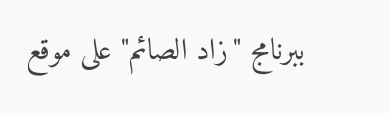ببرنامج "زاد الصائم" على موقع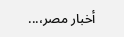أخبار مصر،...